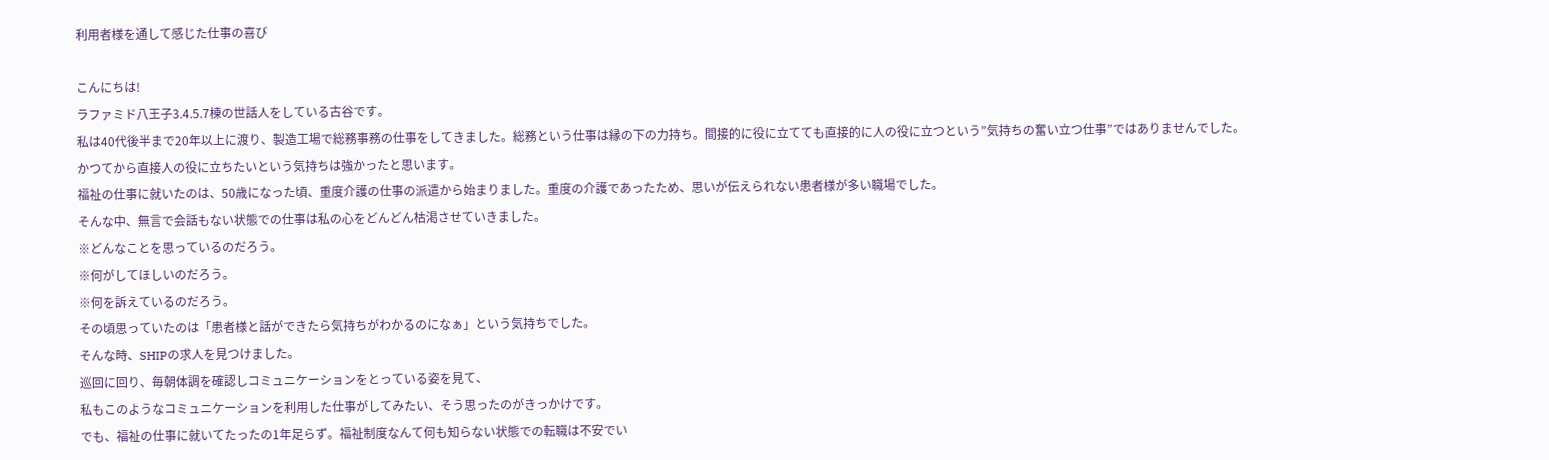利用者様を通して感じた仕事の喜び

こんにちは!
ラファミド八王子3.4.5.7棟の世話人をしている古谷です。
私は40代後半まで20年以上に渡り、製造工場で総務事務の仕事をしてきました。総務という仕事は縁の下の力持ち。間接的に役に立てても直接的に人の役に立つという”気持ちの奮い立つ仕事”ではありませんでした。
かつてから直接人の役に立ちたいという気持ちは強かったと思います。
福祉の仕事に就いたのは、50歳になった頃、重度介護の仕事の派遣から始まりました。重度の介護であったため、思いが伝えられない患者様が多い職場でした。
そんな中、無言で会話もない状態での仕事は私の心をどんどん枯渇させていきました。
※どんなことを思っているのだろう。
※何がしてほしいのだろう。
※何を訴えているのだろう。
その頃思っていたのは「患者様と話ができたら気持ちがわかるのになぁ」という気持ちでした。
そんな時、SHIPの求人を見つけました。
巡回に回り、毎朝体調を確認しコミュニケーションをとっている姿を見て、
私もこのようなコミュニケーションを利用した仕事がしてみたい、そう思ったのがきっかけです。
でも、福祉の仕事に就いてたったの1年足らず。福祉制度なんて何も知らない状態での転職は不安でい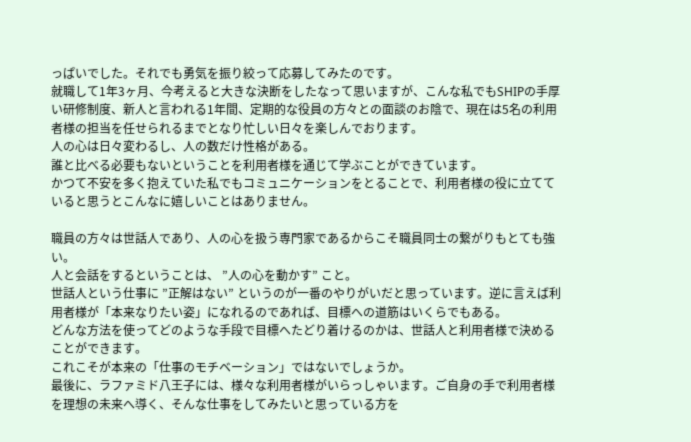っぱいでした。それでも勇気を振り絞って応募してみたのです。
就職して1年3ヶ月、今考えると大きな決断をしたなって思いますが、こんな私でもSHIPの手厚い研修制度、新人と言われる1年間、定期的な役員の方々との面談のお陰で、現在は5名の利用者様の担当を任せられるまでとなり忙しい日々を楽しんでおります。
人の心は日々変わるし、人の数だけ性格がある。
誰と比べる必要もないということを利用者様を通じて学ぶことができています。
かつて不安を多く抱えていた私でもコミュニケーションをとることで、利用者様の役に立てていると思うとこんなに嬉しいことはありません。

職員の方々は世話人であり、人の心を扱う専門家であるからこそ職員同士の繋がりもとても強い。
人と会話をするということは、 ”人の心を動かす” こと。
世話人という仕事に ”正解はない” というのが一番のやりがいだと思っています。逆に言えば利用者様が「本来なりたい姿」になれるのであれば、目標への道筋はいくらでもある。
どんな方法を使ってどのような手段で目標へたどり着けるのかは、世話人と利用者様で決めることができます。
これこそが本来の「仕事のモチベーション」ではないでしょうか。
最後に、ラファミド八王子には、様々な利用者様がいらっしゃいます。ご自身の手で利用者様を理想の未来へ導く、そんな仕事をしてみたいと思っている方を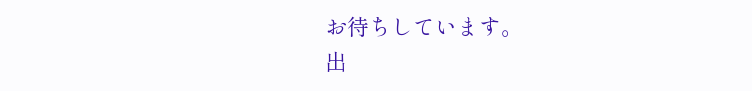お待ちしています。
出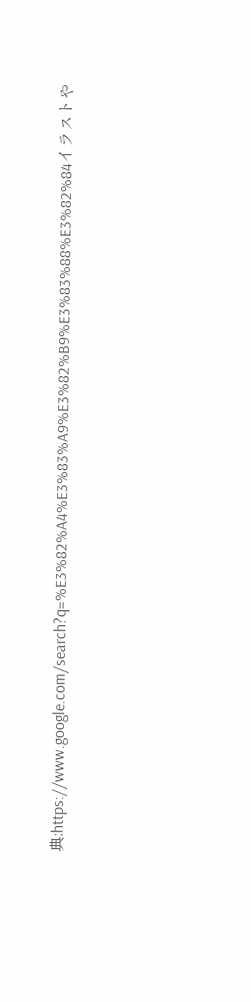典:https://www.google.com/search?q=%E3%82%A4%E3%83%A9%E3%82%B9%E3%83%88%E3%82%84イラストや